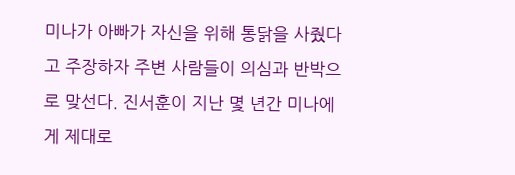미나가 아빠가 자신을 위해 통닭을 사줬다고 주장하자 주변 사람들이 의심과 반박으로 맞선다. 진서훈이 지난 몇 년간 미나에게 제대로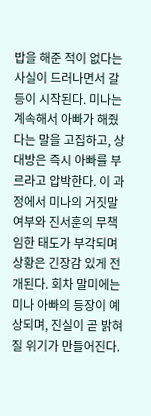밥을 해준 적이 없다는 사실이 드러나면서 갈등이 시작된다. 미나는 계속해서 아빠가 해줬다는 말을 고집하고, 상대방은 즉시 아빠를 부르라고 압박한다. 이 과정에서 미나의 거짓말 여부와 진서훈의 무책임한 태도가 부각되며 상황은 긴장감 있게 전개된다. 회차 말미에는 미나 아빠의 등장이 예상되며, 진실이 곧 밝혀질 위기가 만들어진다.